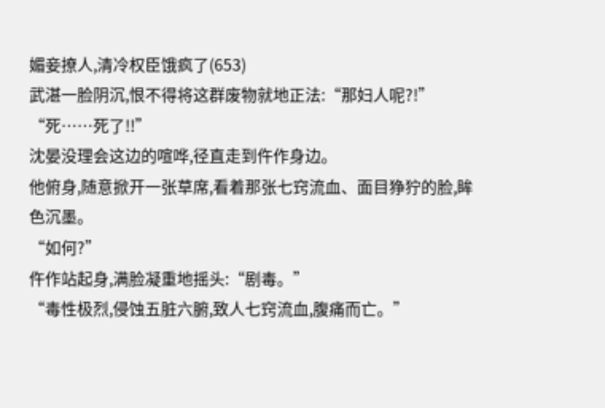媚妾撩人,清冷权臣饿疯了(653)
武湛一脸阴沉,恨不得将这群废物就地正法:“那妇人呢?!”
“死……死了!!”
沈晏没理会这边的喧哗,径直走到仵作身边。
他俯身,随意掀开一张草席,看着那张七窍流血、面目狰狞的脸,眸色沉墨。
“如何?”
仵作站起身,满脸凝重地摇头:“剧毒。”
“毒性极烈,侵蚀五脏六腑,致人七窍流血,腹痛而亡。”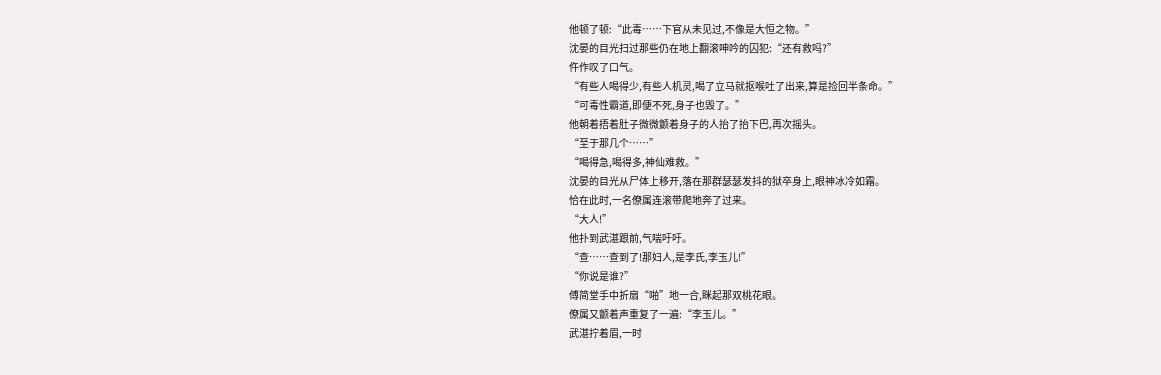他顿了顿:“此毒……下官从未见过,不像是大恒之物。”
沈晏的目光扫过那些仍在地上翻滚呻吟的囚犯:“还有救吗?”
仵作叹了口气。
“有些人喝得少,有些人机灵,喝了立马就抠喉吐了出来,算是捡回半条命。”
“可毒性霸道,即便不死,身子也毁了。”
他朝着捂着肚子微微颤着身子的人抬了抬下巴,再次摇头。
“至于那几个……”
“喝得急,喝得多,神仙难救。”
沈晏的目光从尸体上移开,落在那群瑟瑟发抖的狱卒身上,眼神冰冷如霜。
恰在此时,一名僚属连滚带爬地奔了过来。
“大人!”
他扑到武湛跟前,气喘吁吁。
“查……查到了!那妇人,是李氏,李玉儿!”
“你说是谁?”
傅简堂手中折扇“啪”地一合,眯起那双桃花眼。
僚属又颤着声重复了一遍:“李玉儿。”
武湛拧着眉,一时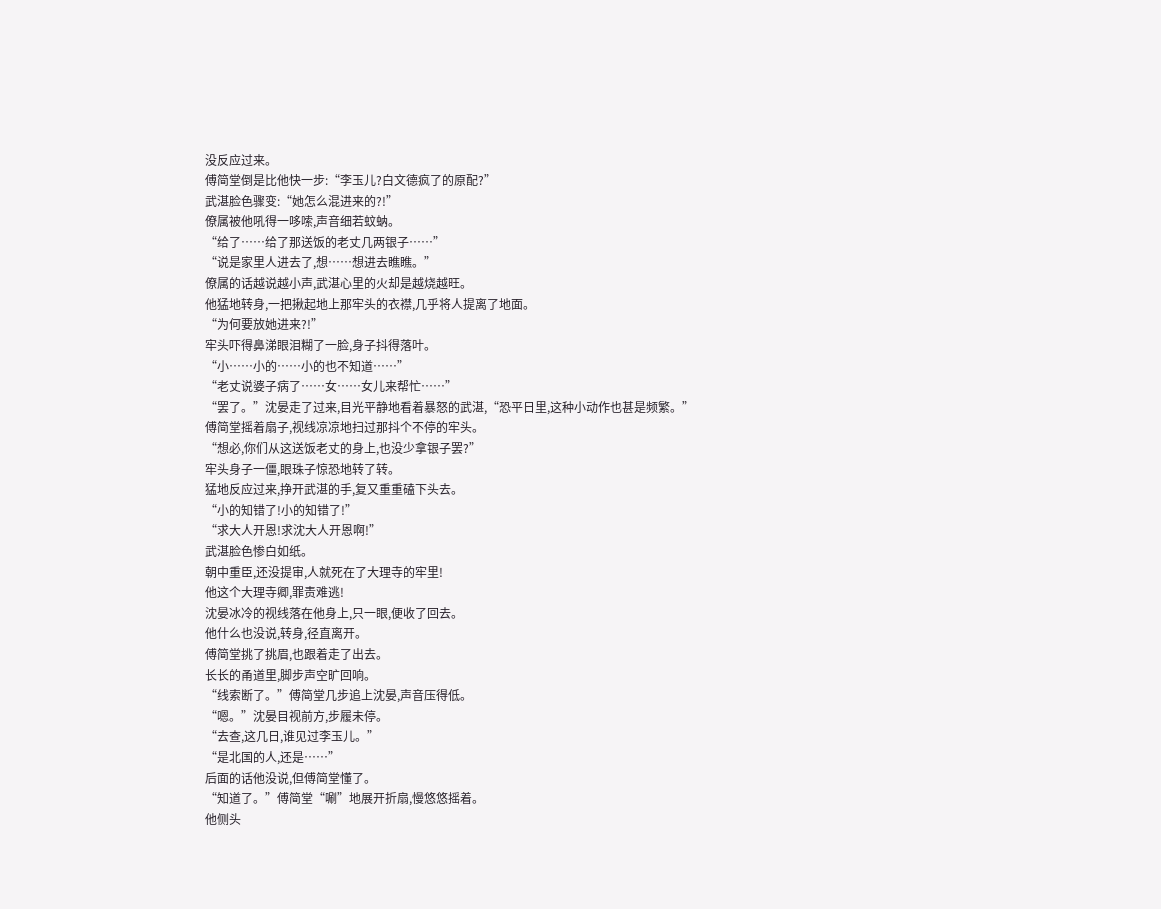没反应过来。
傅简堂倒是比他快一步:“李玉儿?白文德疯了的原配?”
武湛脸色骤变:“她怎么混进来的?!”
僚属被他吼得一哆嗦,声音细若蚊蚋。
“给了……给了那送饭的老丈几两银子……”
“说是家里人进去了,想……想进去瞧瞧。”
僚属的话越说越小声,武湛心里的火却是越烧越旺。
他猛地转身,一把揪起地上那牢头的衣襟,几乎将人提离了地面。
“为何要放她进来?!”
牢头吓得鼻涕眼泪糊了一脸,身子抖得落叶。
“小……小的……小的也不知道……”
“老丈说婆子病了……女……女儿来帮忙……”
“罢了。”沈晏走了过来,目光平静地看着暴怒的武湛,“恐平日里,这种小动作也甚是频繁。”
傅简堂摇着扇子,视线凉凉地扫过那抖个不停的牢头。
“想必,你们从这送饭老丈的身上,也没少拿银子罢?”
牢头身子一僵,眼珠子惊恐地转了转。
猛地反应过来,挣开武湛的手,复又重重磕下头去。
“小的知错了!小的知错了!”
“求大人开恩!求沈大人开恩啊!”
武湛脸色惨白如纸。
朝中重臣,还没提审,人就死在了大理寺的牢里!
他这个大理寺卿,罪责难逃!
沈晏冰冷的视线落在他身上,只一眼,便收了回去。
他什么也没说,转身,径直离开。
傅简堂挑了挑眉,也跟着走了出去。
长长的甬道里,脚步声空旷回响。
“线索断了。”傅简堂几步追上沈晏,声音压得低。
“嗯。”沈晏目视前方,步履未停。
“去查,这几日,谁见过李玉儿。”
“是北国的人,还是……”
后面的话他没说,但傅简堂懂了。
“知道了。”傅简堂“唰”地展开折扇,慢悠悠摇着。
他侧头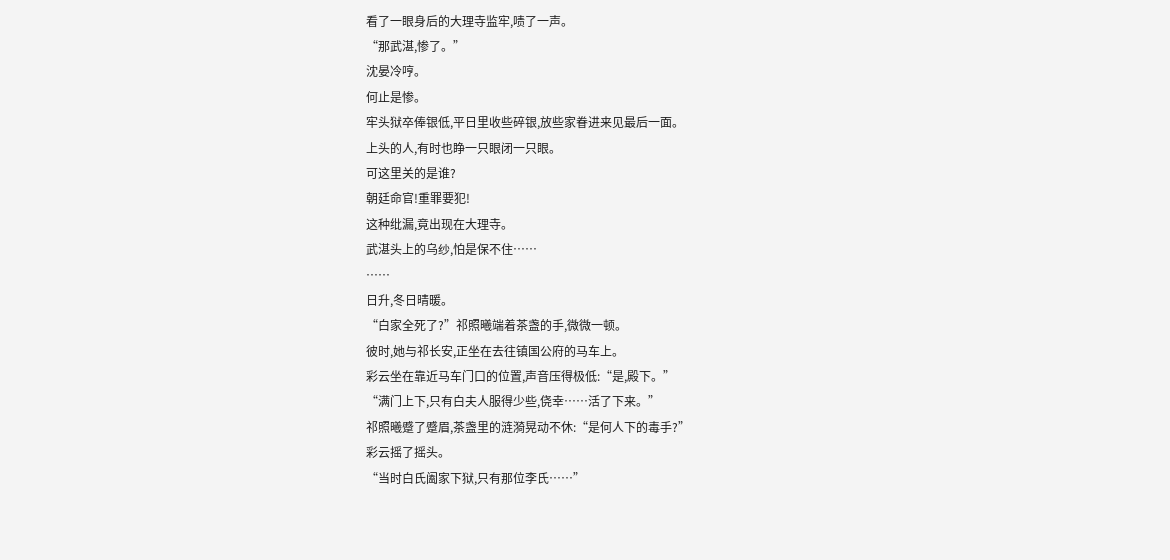看了一眼身后的大理寺监牢,啧了一声。
“那武湛,惨了。”
沈晏冷哼。
何止是惨。
牢头狱卒俸银低,平日里收些碎银,放些家眷进来见最后一面。
上头的人,有时也睁一只眼闭一只眼。
可这里关的是谁?
朝廷命官!重罪要犯!
这种纰漏,竟出现在大理寺。
武湛头上的乌纱,怕是保不住……
……
日升,冬日晴暖。
“白家全死了?”祁照曦端着茶盏的手,微微一顿。
彼时,她与祁长安,正坐在去往镇国公府的马车上。
彩云坐在靠近马车门口的位置,声音压得极低:“是,殿下。”
“满门上下,只有白夫人服得少些,侥幸……活了下来。”
祁照曦蹙了蹙眉,茶盏里的涟漪晃动不休:“是何人下的毒手?”
彩云摇了摇头。
“当时白氏阖家下狱,只有那位李氏……”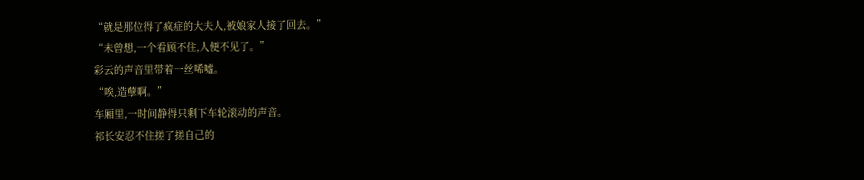“就是那位得了疯症的大夫人,被娘家人接了回去。”
“未曾想,一个看顾不住,人便不见了。”
彩云的声音里带着一丝唏嘘。
“唉,造孽啊。”
车厢里,一时间静得只剩下车轮滚动的声音。
祁长安忍不住搓了搓自己的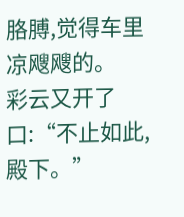胳膊,觉得车里凉飕飕的。
彩云又开了口:“不止如此,殿下。”